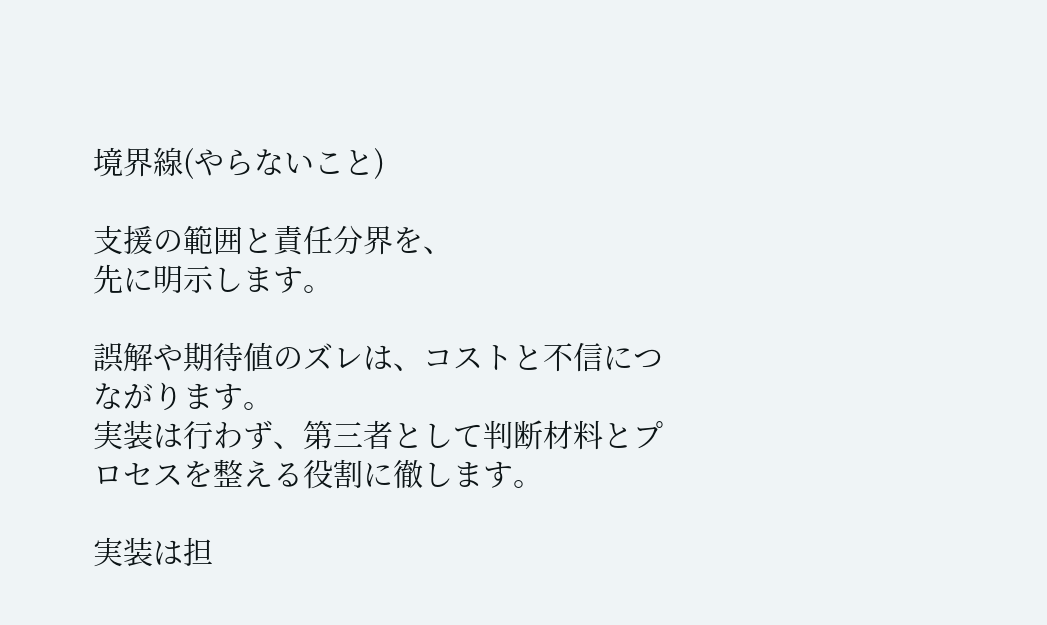境界線(やらないこと)

支援の範囲と責任分界を、
先に明示します。

誤解や期待値のズレは、コストと不信につながります。
実装は行わず、第三者として判断材料とプロセスを整える役割に徹します。

実装は担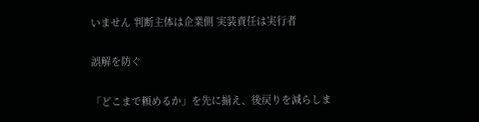いません 判断主体は企業側 実装責任は実行者

誤解を防ぐ

「どこまで頼めるか」を先に揃え、後戻りを減らしま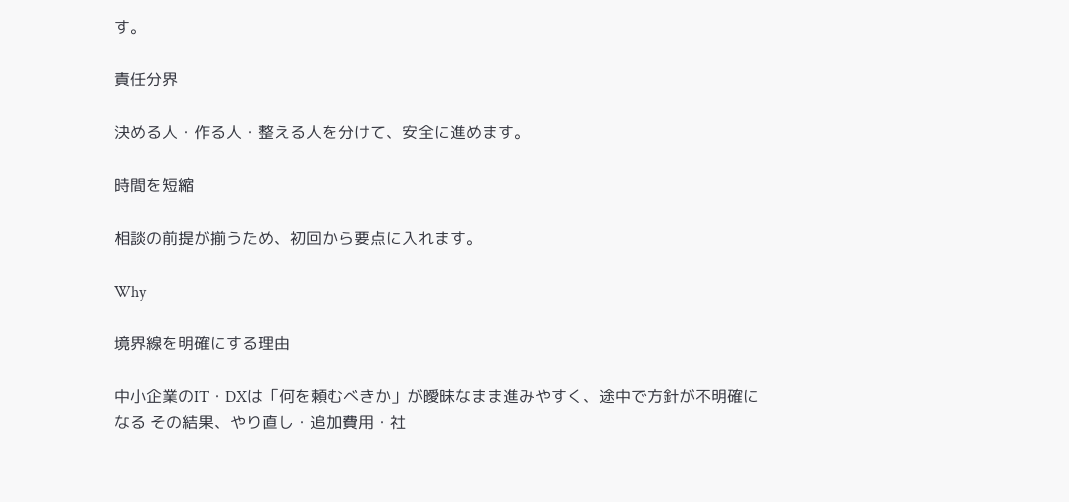す。

責任分界

決める人・作る人・整える人を分けて、安全に進めます。

時間を短縮

相談の前提が揃うため、初回から要点に入れます。

Why

境界線を明確にする理由

中小企業のIT・DXは「何を頼むべきか」が曖昧なまま進みやすく、途中で方針が不明確になる その結果、やり直し・追加費用・社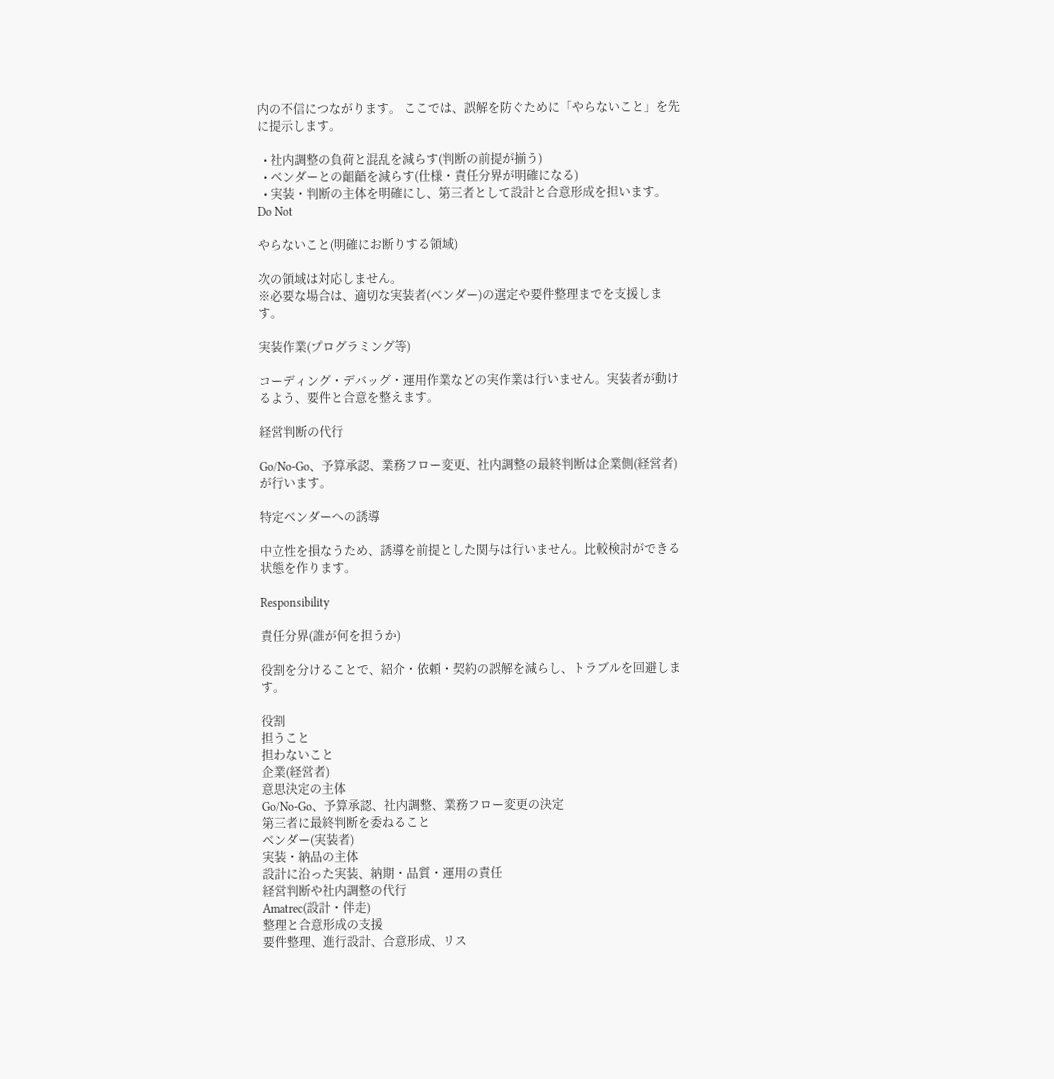内の不信につながります。 ここでは、誤解を防ぐために「やらないこと」を先に提示します。

  • 社内調整の負荷と混乱を減らす(判断の前提が揃う)
  • ベンダーとの齟齬を減らす(仕様・責任分界が明確になる)
  • 実装・判断の主体を明確にし、第三者として設計と合意形成を担います。
Do Not

やらないこと(明確にお断りする領域)

次の領域は対応しません。
※必要な場合は、適切な実装者(ベンダー)の選定や要件整理までを支援します。

実装作業(プログラミング等)

コーディング・デバッグ・運用作業などの実作業は行いません。実装者が動けるよう、要件と合意を整えます。

経営判断の代行

Go/No-Go、予算承認、業務フロー変更、社内調整の最終判断は企業側(経営者)が行います。

特定ベンダーへの誘導

中立性を損なうため、誘導を前提とした関与は行いません。比較検討ができる状態を作ります。

Responsibility

責任分界(誰が何を担うか)

役割を分けることで、紹介・依頼・契約の誤解を減らし、トラブルを回避します。

役割
担うこと
担わないこと
企業(経営者)
意思決定の主体
Go/No-Go、予算承認、社内調整、業務フロー変更の決定
第三者に最終判断を委ねること
ベンダー(実装者)
実装・納品の主体
設計に沿った実装、納期・品質・運用の責任
経営判断や社内調整の代行
Amatrec(設計・伴走)
整理と合意形成の支援
要件整理、進行設計、合意形成、リス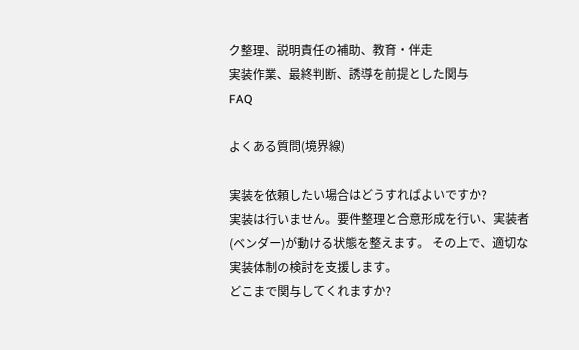ク整理、説明責任の補助、教育・伴走
実装作業、最終判断、誘導を前提とした関与
FAQ

よくある質問(境界線)

実装を依頼したい場合はどうすればよいですか?
実装は行いません。要件整理と合意形成を行い、実装者(ベンダー)が動ける状態を整えます。 その上で、適切な実装体制の検討を支援します。
どこまで関与してくれますか?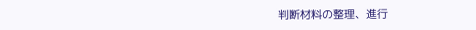判断材料の整理、進行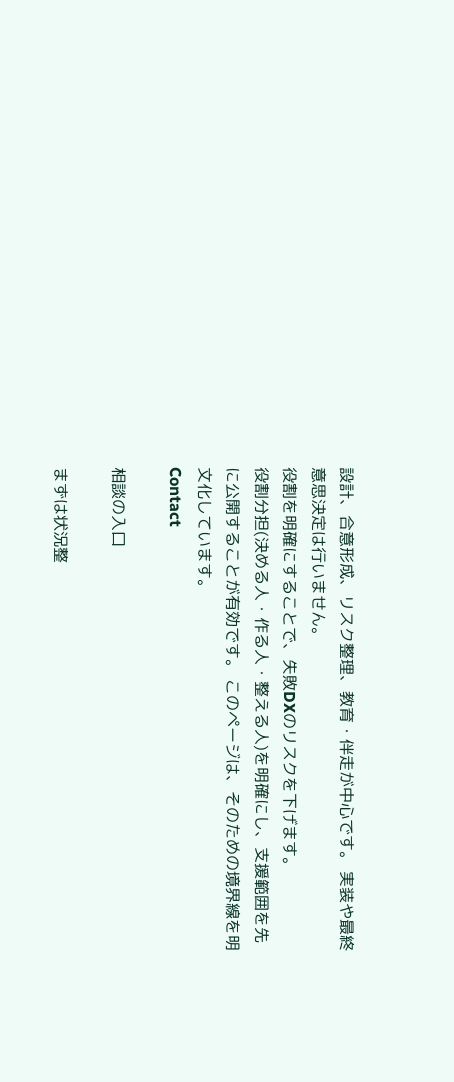設計、合意形成、リスク整理、教育・伴走が中心です。 実装や最終意思決定は行いません。
役割を明確にすることで、失敗DXのリスクを下げます。
役割分担(決める人・作る人・整える人)を明確にし、支援範囲を先に公開することが有効です。 このページは、そのための境界線を明文化しています。
Contact

相談の入口

まずは状況整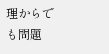理からでも問題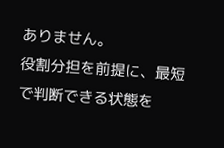ありません。
役割分担を前提に、最短で判断できる状態を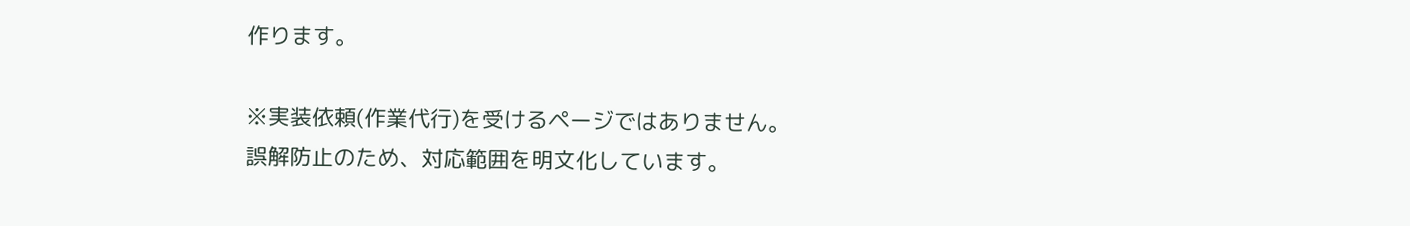作ります。

※実装依頼(作業代行)を受けるページではありません。
誤解防止のため、対応範囲を明文化しています。